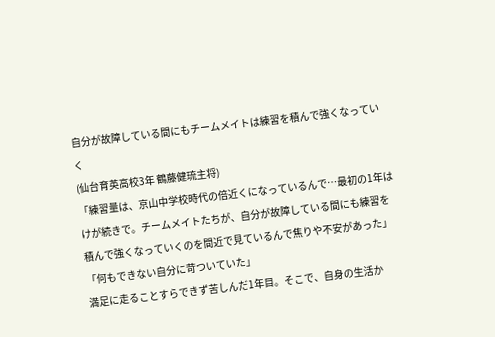自分が故障している間にもチームメイトは練習を積んで強くなっていく
(仙台育英高校3年 鶴藤健琉主将)
「練習量は、京山中学校時代の倍近くになっているんで…最初の1年はけが続きで。チームメイトたちが、自分が故障している間にも練習を積んで強くなっていくのを間近で見ているんで焦りや不安があった」
「何もできない自分に苛ついていた」
満足に走ることすらできず苦しんだ1年目。そこで、自身の生活か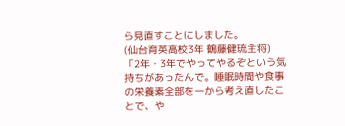ら見直すことにしました。
(仙台育英高校3年 鶴藤健琉主将)
「2年・3年でやってやるぞという気持ちがあったんで。睡眠時間や食事の栄養素全部を一から考え直したことで、や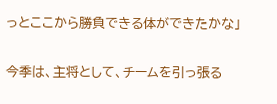っとここから勝負できる体ができたかな」

今季は、主将として、チームを引っ張る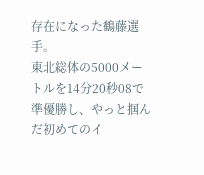存在になった鶴藤選手。
東北総体の5000メートルを14分20秒08で準優勝し、やっと掴んだ初めてのイ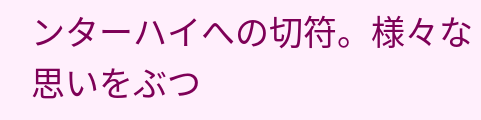ンターハイへの切符。様々な思いをぶつ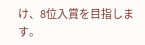け、8位入賞を目指します。